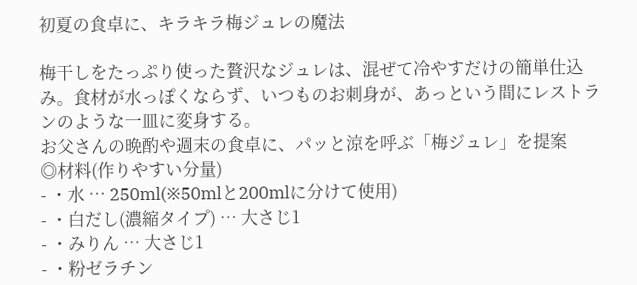初夏の食卓に、キラキラ梅ジュレの魔法

梅干しをたっぷり使った贅沢なジュレは、混ぜて冷やすだけの簡単仕込み。食材が水っぽくならず、いつものお刺身が、あっという間にレストランのような一皿に変身する。
お父さんの晩酌や週末の食卓に、パッと涼を呼ぶ「梅ジュレ」を提案
◎材料(作りやすい分量)
- ・水 … 250ml(※50mlと200mlに分けて使用)
- ・白だし(濃縮タイプ) … 大さじ1
- ・みりん … 大さじ1
- ・粉ゼラチン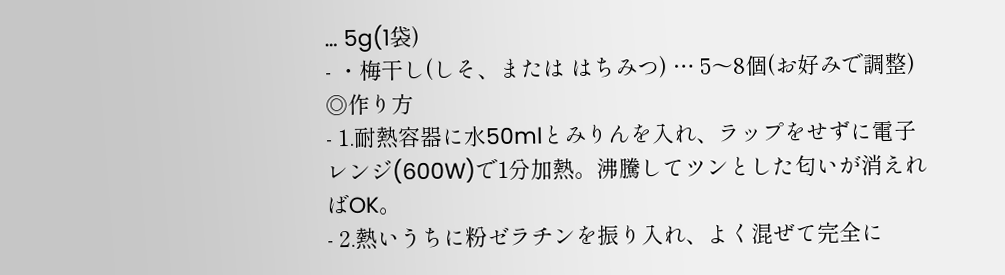… 5g(1袋)
- ・梅干し(しそ、または はちみつ) … 5〜8個(お好みで調整)
◎作り方
- 1.耐熱容器に水50mlとみりんを入れ、ラップをせずに電子レンジ(600W)で1分加熱。沸騰してツンとした匂いが消えればOK。
- 2.熱いうちに粉ゼラチンを振り入れ、よく混ぜて完全に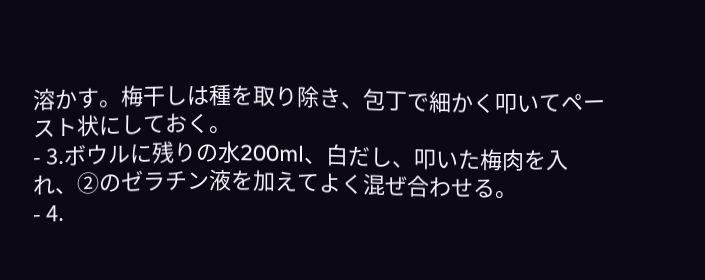溶かす。梅干しは種を取り除き、包丁で細かく叩いてペースト状にしておく。
- 3.ボウルに残りの水200ml、白だし、叩いた梅肉を入れ、②のゼラチン液を加えてよく混ぜ合わせる。
- 4.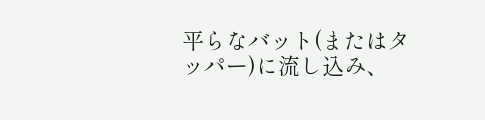平らなバット(またはタッパー)に流し込み、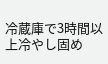冷蔵庫で3時間以上冷やし固め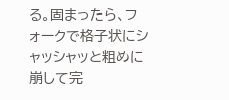る。固まったら、フォークで格子状にシャッシャッと粗めに崩して完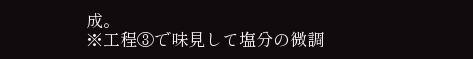成。
※工程③で味見して塩分の微調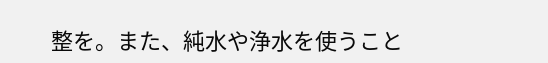整を。また、純水や浄水を使うこと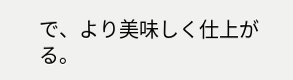で、より美味しく仕上がる。